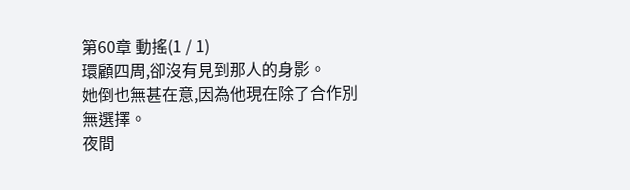第60章 動搖(1 / 1)
環顧四周,卻沒有見到那人的身影。
她倒也無甚在意,因為他現在除了合作別無選擇。
夜間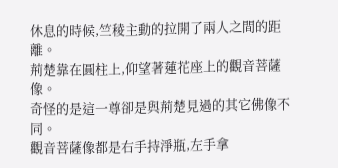休息的時候,竺稜主動的拉開了兩人之間的距離。
荊楚靠在圓柱上,仰望著蓮花座上的觀音菩薩像。
奇怪的是這一尊卻是與荊楚見過的其它佛像不同。
觀音菩薩像都是右手持淨瓶,左手拿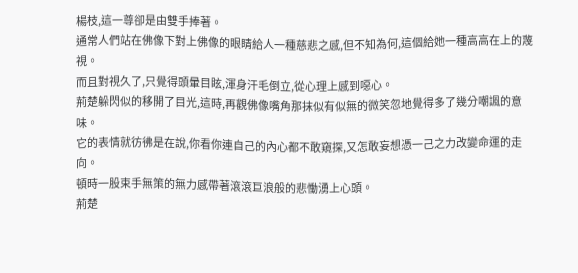楊枝,這一尊卻是由雙手捧著。
通常人們站在佛像下對上佛像的眼睛給人一種慈悲之感,但不知為何,這個給她一種高高在上的蔑視。
而且對視久了,只覺得頭暈目眩,渾身汗毛倒立,從心理上感到噁心。
荊楚躲閃似的移開了目光,這時,再觀佛像嘴角那抹似有似無的微笑忽地覺得多了幾分嘲諷的意味。
它的表情就彷彿是在說,你看你連自己的內心都不敢窺探,又怎敢妄想憑一己之力改變命運的走向。
頓時一股束手無策的無力感帶著滾滾巨浪般的悲慟湧上心頭。
荊楚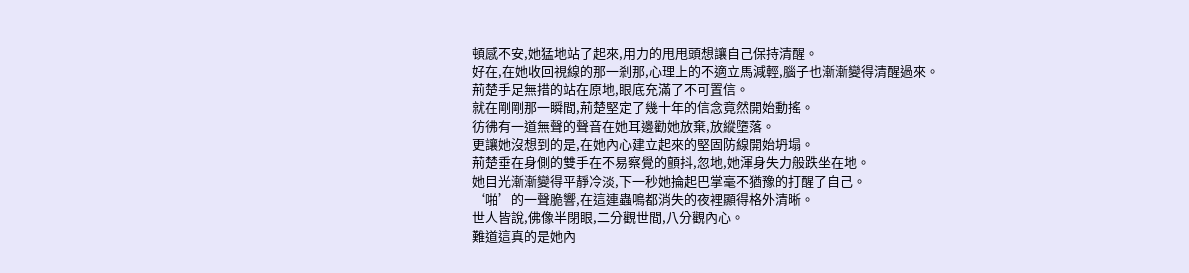頓感不安,她猛地站了起來,用力的甩甩頭想讓自己保持清醒。
好在,在她收回視線的那一剎那,心理上的不適立馬減輕,腦子也漸漸變得清醒過來。
荊楚手足無措的站在原地,眼底充滿了不可置信。
就在剛剛那一瞬間,荊楚堅定了幾十年的信念竟然開始動搖。
彷彿有一道無聲的聲音在她耳邊勸她放棄,放縱墮落。
更讓她沒想到的是,在她內心建立起來的堅固防線開始坍塌。
荊楚垂在身側的雙手在不易察覺的顫抖,忽地,她渾身失力般跌坐在地。
她目光漸漸變得平靜冷淡,下一秒她掄起巴掌毫不猶豫的打醒了自己。
‘啪’的一聲脆響,在這連蟲鳴都消失的夜裡顯得格外清晰。
世人皆說,佛像半閉眼,二分觀世間,八分觀內心。
難道這真的是她內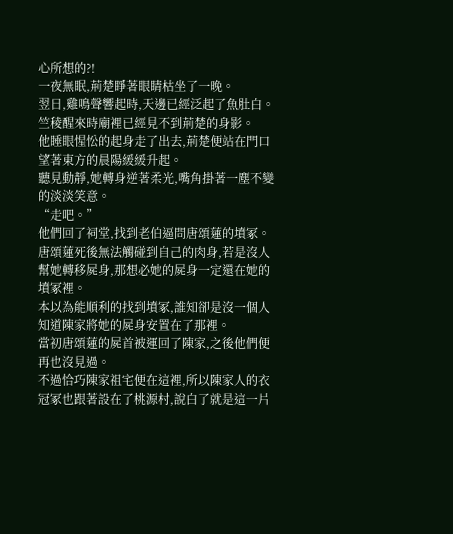心所想的?!
一夜無眠,荊楚睜著眼睛枯坐了一晚。
翌日,雞鳴聲響起時,天邊已經泛起了魚肚白。
竺稜醒來時廟裡已經見不到荊楚的身影。
他睡眼惺忪的起身走了出去,荊楚便站在門口望著東方的晨陽緩緩升起。
聽見動靜,她轉身逆著柔光,嘴角掛著一塵不變的淡淡笑意。
“走吧。”
他們回了祠堂,找到老伯逼問唐頌蓮的墳冢。
唐頌蓮死後無法觸碰到自己的肉身,若是沒人幫她轉移屍身,那想必她的屍身一定還在她的墳冢裡。
本以為能順利的找到墳冢,誰知卻是沒一個人知道陳家將她的屍身安置在了那裡。
當初唐頌蓮的屍首被運回了陳家,之後他們便再也沒見過。
不過恰巧陳家祖宅便在這裡,所以陳家人的衣冠冢也跟著設在了桃源村,說白了就是這一片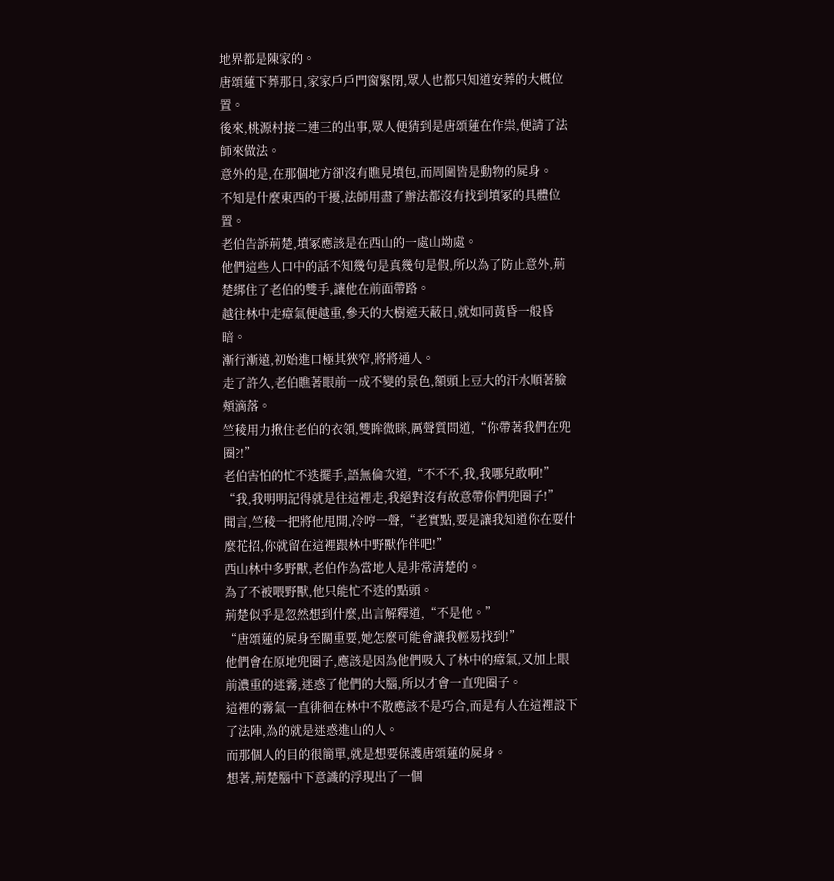地界都是陳家的。
唐頌蓮下葬那日,家家戶戶門窗緊閉,眾人也都只知道安葬的大概位置。
後來,桃源村接二連三的出事,眾人便猜到是唐頌蓮在作祟,便請了法師來做法。
意外的是,在那個地方卻沒有瞧見墳包,而周圍皆是動物的屍身。
不知是什麼東西的干擾,法師用盡了辦法都沒有找到墳冢的具體位置。
老伯告訴荊楚,墳冢應該是在西山的一處山坳處。
他們這些人口中的話不知幾句是真幾句是假,所以為了防止意外,荊楚綁住了老伯的雙手,讓他在前面帶路。
越往林中走瘴氣便越重,參天的大樹遮天蔽日,就如同黃昏一般昏暗。
漸行漸遠,初始進口極其狹窄,將將通人。
走了許久,老伯瞧著眼前一成不變的景色,額頭上豆大的汗水順著臉頰滴落。
竺稜用力揪住老伯的衣領,雙眸微眯,厲聲質問道,“你帶著我們在兜圈?!”
老伯害怕的忙不迭擺手,語無倫次道,“不不不,我,我哪兒敢啊!”
“我,我明明記得就是往這裡走,我絕對沒有故意帶你們兜圈子!”
聞言,竺稜一把將他甩開,冷哼一聲,“老實點,要是讓我知道你在耍什麼花招,你就留在這裡跟林中野獸作伴吧!”
西山林中多野獸,老伯作為當地人是非常清楚的。
為了不被喂野獸,他只能忙不迭的點頭。
荊楚似乎是忽然想到什麼,出言解釋道,“不是他。”
“唐頌蓮的屍身至關重要,她怎麼可能會讓我輕易找到!”
他們會在原地兜圈子,應該是因為他們吸入了林中的瘴氣,又加上眼前濃重的迷霧,迷惑了他們的大腦,所以才會一直兜圈子。
這裡的霧氣一直徘徊在林中不散應該不是巧合,而是有人在這裡設下了法陣,為的就是迷惑進山的人。
而那個人的目的很簡單,就是想要保護唐頌蓮的屍身。
想著,荊楚腦中下意識的浮現出了一個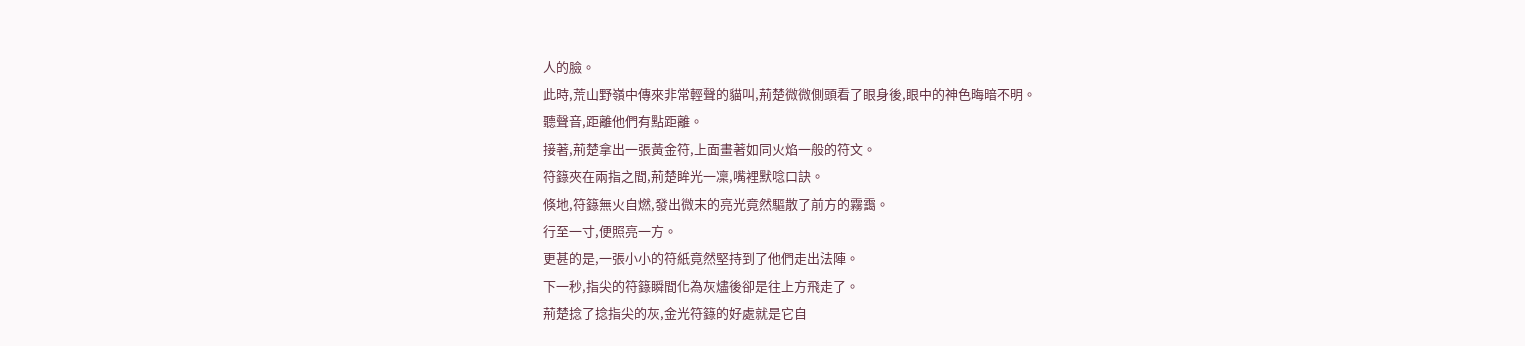人的臉。
此時,荒山野嶺中傳來非常輕聲的貓叫,荊楚微微側頭看了眼身後,眼中的神色晦暗不明。
聽聲音,距離他們有點距離。
接著,荊楚拿出一張黃金符,上面畫著如同火焰一般的符文。
符籙夾在兩指之間,荊楚眸光一凜,嘴裡默唸口訣。
倏地,符籙無火自燃,發出微末的亮光竟然驅散了前方的霧靄。
行至一寸,便照亮一方。
更甚的是,一張小小的符紙竟然堅持到了他們走出法陣。
下一秒,指尖的符籙瞬間化為灰燼後卻是往上方飛走了。
荊楚捻了捻指尖的灰,金光符籙的好處就是它自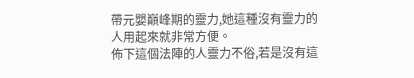帶元嬰巔峰期的靈力,她這種沒有靈力的人用起來就非常方便。
佈下這個法陣的人靈力不俗,若是沒有這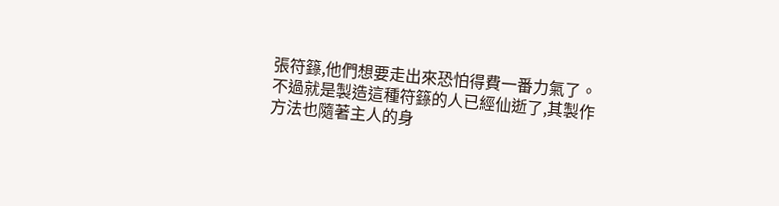張符籙,他們想要走出來恐怕得費一番力氣了。
不過就是製造這種符籙的人已經仙逝了,其製作方法也隨著主人的身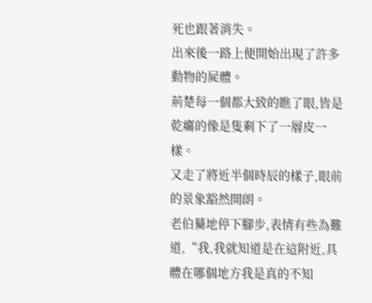死也跟著消失。
出來後一路上便開始出現了許多動物的屍體。
荊楚每一個都大致的瞧了眼,皆是乾癟的像是隻剩下了一層皮一樣。
又走了將近半個時辰的樣子,眼前的景象豁然開朗。
老伯驀地停下腳步,表情有些為難道,“我,我就知道是在這附近,具體在哪個地方我是真的不知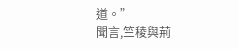道。”
聞言,竺稜與荊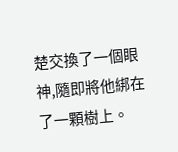楚交換了一個眼神,隨即將他綁在了一顆樹上。